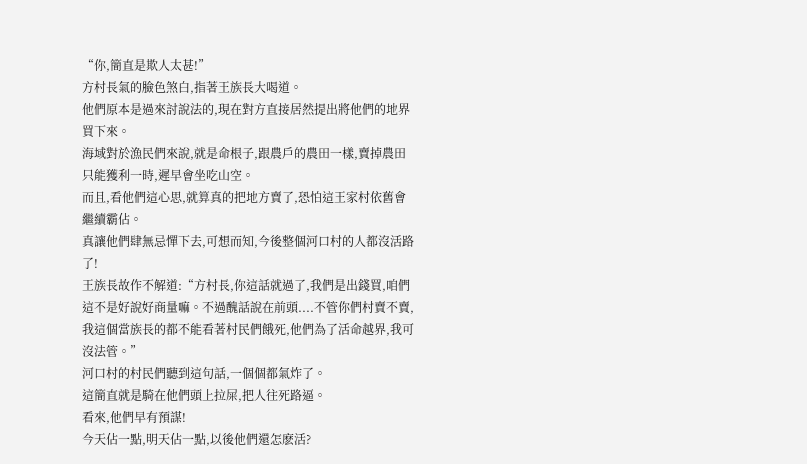“你,簡直是欺人太甚!”
方村長氣的臉色煞白,指著王族長大喝道。
他們原本是過來討說法的,現在對方直接居然提出將他們的地界買下來。
海域對於漁民們來說,就是命根子,跟農戶的農田一樣,賣掉農田只能獲利一時,遲早會坐吃山空。
而且,看他們這心思,就算真的把地方賣了,恐怕這王家村依舊會繼續霸佔。
真讓他們肆無忌憚下去,可想而知,今後整個河口村的人都沒活路了!
王族長故作不解道:“方村長,你這話就過了,我們是出錢買,咱們這不是好說好商量嘛。不過醜話說在前頭....不管你們村賣不賣,我這個當族長的都不能看著村民們餓死,他們為了活命越界,我可沒法管。”
河口村的村民們聽到這句話,一個個都氣炸了。
這簡直就是騎在他們頭上拉屎,把人往死路逼。
看來,他們早有預謀!
今天佔一點,明天佔一點,以後他們還怎麽活?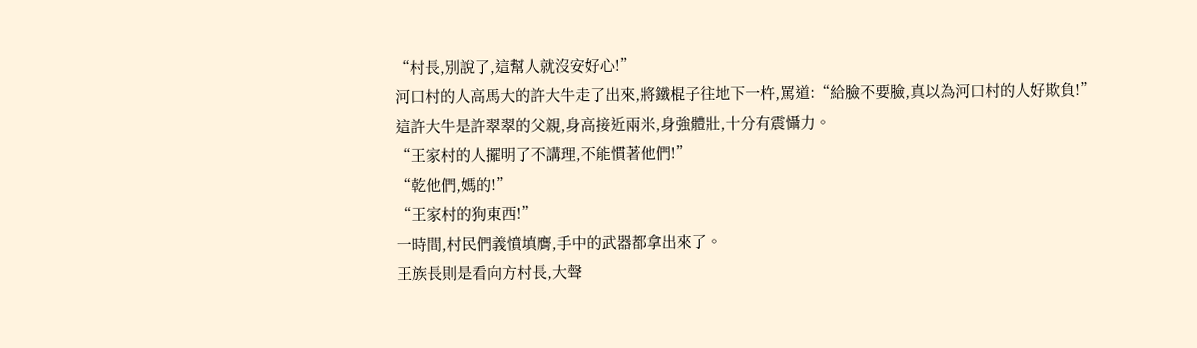“村長,別說了,這幫人就沒安好心!”
河口村的人高馬大的許大牛走了出來,將鐵棍子往地下一杵,罵道:“給臉不要臉,真以為河口村的人好欺負!”
這許大牛是許翠翠的父親,身高接近兩米,身強體壯,十分有震懾力。
“王家村的人擺明了不講理,不能慣著他們!”
“乾他們,媽的!”
“王家村的狗東西!”
一時間,村民們義憤填膺,手中的武器都拿出來了。
王族長則是看向方村長,大聲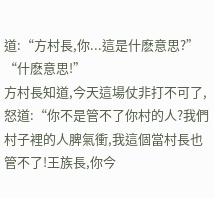道:“方村長,你...這是什麽意思?”
“什麽意思!”
方村長知道,今天這場仗非打不可了,怒道:“你不是管不了你村的人?我們村子裡的人脾氣衝,我這個當村長也管不了!王族長,你今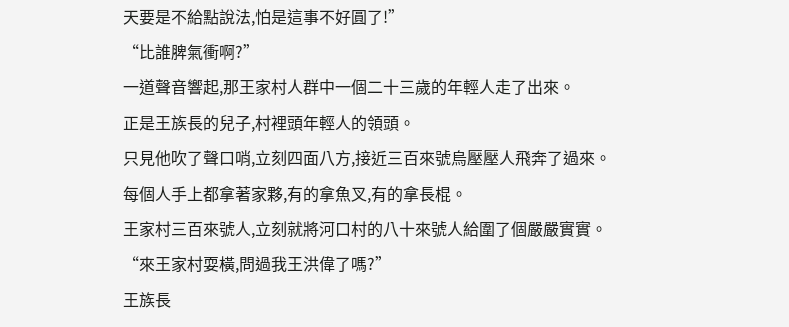天要是不給點說法,怕是這事不好圓了!”
“比誰脾氣衝啊?”
一道聲音響起,那王家村人群中一個二十三歲的年輕人走了出來。
正是王族長的兒子,村裡頭年輕人的領頭。
只見他吹了聲口哨,立刻四面八方,接近三百來號烏壓壓人飛奔了過來。
每個人手上都拿著家夥,有的拿魚叉,有的拿長棍。
王家村三百來號人,立刻就將河口村的八十來號人給圍了個嚴嚴實實。
“來王家村耍橫,問過我王洪偉了嗎?”
王族長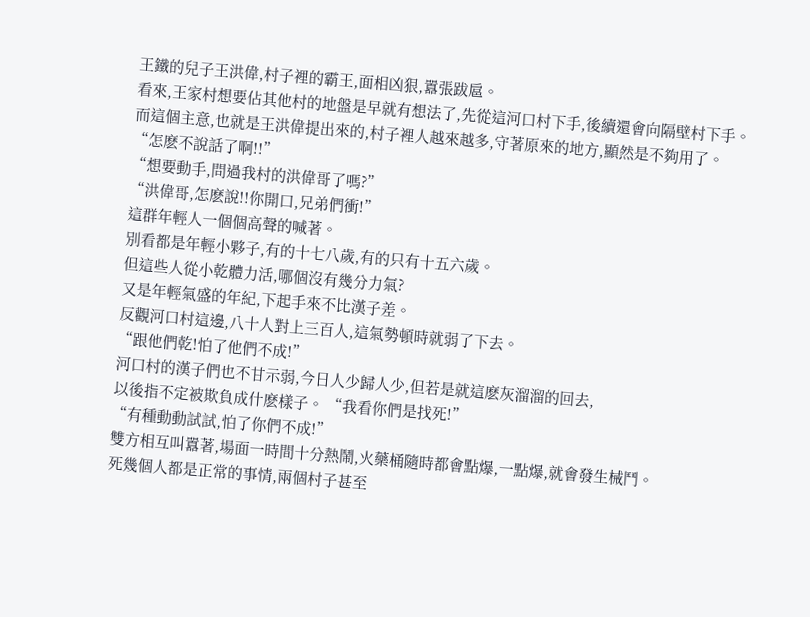王鐵的兒子王洪偉,村子裡的霸王,面相凶狠,囂張跋扈。
看來,王家村想要佔其他村的地盤是早就有想法了,先從這河口村下手,後續還會向隔壁村下手。
而這個主意,也就是王洪偉提出來的,村子裡人越來越多,守著原來的地方,顯然是不夠用了。
“怎麽不說話了啊!!”
“想要動手,問過我村的洪偉哥了嗎?”
“洪偉哥,怎麽說!!你開口,兄弟們衝!”
這群年輕人一個個高聲的喊著。
別看都是年輕小夥子,有的十七八歲,有的只有十五六歲。
但這些人從小乾體力活,哪個沒有幾分力氣?
又是年輕氣盛的年紀,下起手來不比漢子差。
反觀河口村這邊,八十人對上三百人,這氣勢頓時就弱了下去。
“跟他們乾!怕了他們不成!”
河口村的漢子們也不甘示弱,今日人少歸人少,但若是就這麽灰溜溜的回去,
以後指不定被欺負成什麽樣子。 “我看你們是找死!”
“有種動動試試,怕了你們不成!”
雙方相互叫囂著,場面一時間十分熱鬧,火藥桶隨時都會點爆,一點爆,就會發生械鬥。
死幾個人都是正常的事情,兩個村子甚至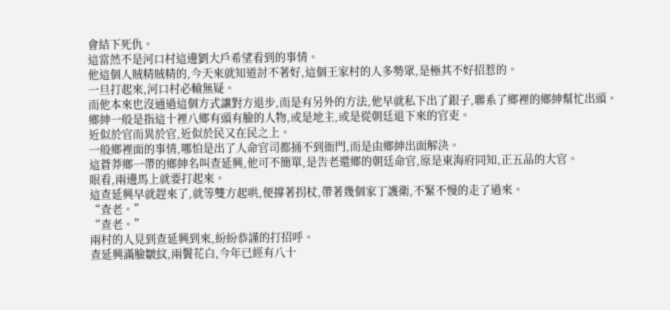會結下死仇。
這當然不是河口村這邊劉大戶希望看到的事情。
他這個人賊精賊精的,今天來就知道討不著好,這個王家村的人多勢眾,是極其不好招惹的。
一旦打起來,河口村必輸無疑。
而他本來也沒通過這個方式讓對方退步,而是有另外的方法,他早就私下出了銀子,聯系了鄉裡的鄉紳幫忙出頭。
鄉紳一般是指這十裡八鄉有頭有臉的人物,或是地主,或是從朝廷退下來的官吏。
近似於官而異於官,近似於民又在民之上。
一般鄉裡面的事情,哪怕是出了人命官司都捅不到衙門,而是由鄉紳出面解決。
這蒼莽鄉一帶的鄉紳名叫查延興,他可不簡單,是告老還鄉的朝廷命官,原是東海府同知,正五品的大官。
眼看,兩邊馬上就要打起來。
這查延興早就趕來了,就等雙方起哄,便撐著拐杖,帶著幾個家丁護衛,不緊不慢的走了過來。
“査老。”
“查老。”
兩村的人見到查延興到來,紛紛恭謹的打招呼。
查延興滿臉皺紋,兩鬢花白,今年已經有八十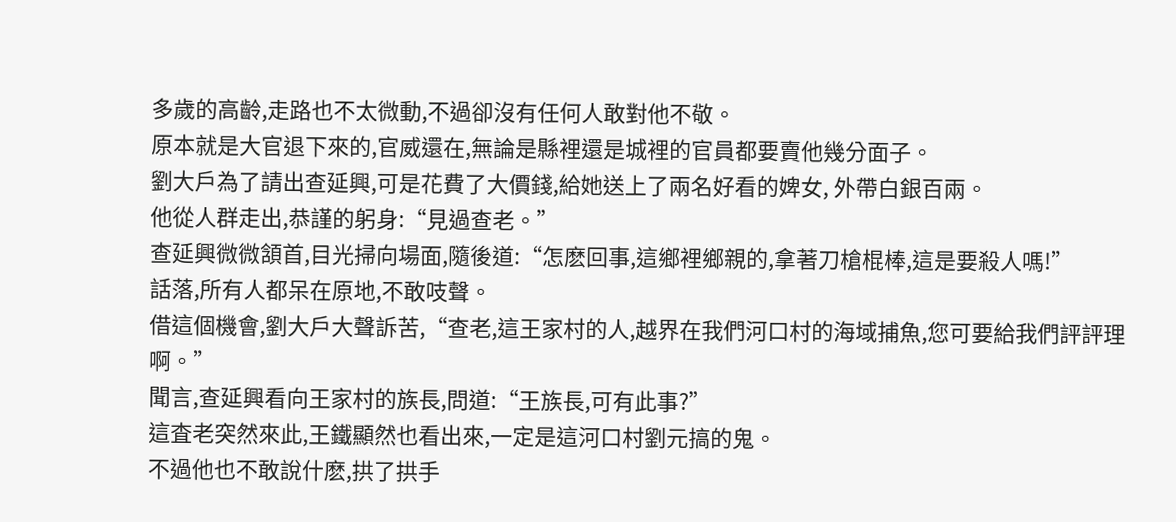多歲的高齡,走路也不太微動,不過卻沒有任何人敢對他不敬。
原本就是大官退下來的,官威還在,無論是縣裡還是城裡的官員都要賣他幾分面子。
劉大戶為了請出查延興,可是花費了大價錢,給她送上了兩名好看的婢女, 外帶白銀百兩。
他從人群走出,恭謹的躬身:“見過查老。”
查延興微微頷首,目光掃向場面,隨後道:“怎麽回事,這鄉裡鄉親的,拿著刀槍棍棒,這是要殺人嗎!”
話落,所有人都呆在原地,不敢吱聲。
借這個機會,劉大戶大聲訴苦,“查老,這王家村的人,越界在我們河口村的海域捕魚,您可要給我們評評理啊。”
聞言,查延興看向王家村的族長,問道:“王族長,可有此事?”
這査老突然來此,王鐵顯然也看出來,一定是這河口村劉元搞的鬼。
不過他也不敢說什麽,拱了拱手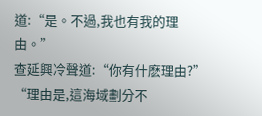道:“是。不過,我也有我的理由。”
查延興冷聲道:“你有什麽理由?”
“理由是,這海域劃分不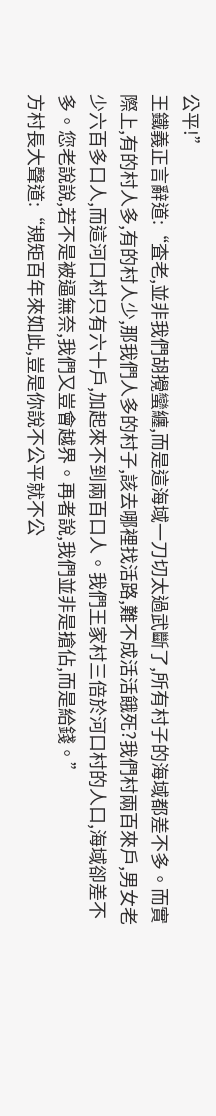公平!”
王鐵義正言辭道:“査老,並非我們胡攪蠻纏,而是這海域一刀切太過武斷了,所有村子的海域都差不多。而實際上,有的村人多,有的村人少,那我們人多的村子,該去哪裡找活路,難不成活活餓死?我們村兩百來戶,男女老少六百多口人,而這河口村只有六十戶,加起來不到兩百口人。我們王家村三倍於河口村的人口,海域卻差不多。您老說說,若不是被逼無奈,我們又豈會越界。再者說,我們並非是搶佔,而是給錢。”
方村長大聲道:“規矩百年來如此,豈是你說不公平就不公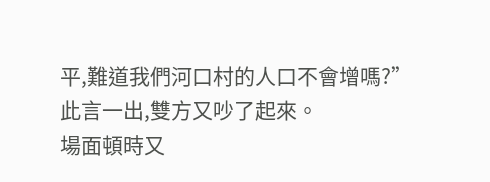平,難道我們河口村的人口不會增嗎?”
此言一出,雙方又吵了起來。
場面頓時又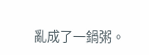亂成了一鍋粥。